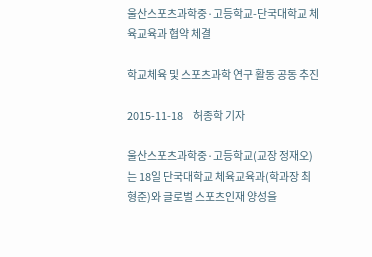울산스포츠과학중·고등학교-단국대학교 체육교육과 협약 체결

학교체육 및 스포츠과학 연구 활동 공동 추진

2015-11-18     허종학 기자

울산스포츠과학중·고등학교(교장 정재오)는 18일 단국대학교 체육교육과(학과장 최형준)와 글로벌 스포츠인재 양성을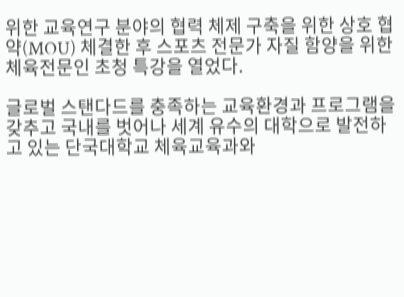위한 교육연구 분야의 협력 체제 구축을 위한 상호 협약(MOU) 체결한 후 스포츠 전문가 자질 함양을 위한 체육전문인 초청 특강을 열었다.

글로벌 스탠다드를 충족하는 교육환경과 프로그램을 갖추고 국내를 벗어나 세계 유수의 대학으로 발전하고 있는 단국대학교 체육교육과와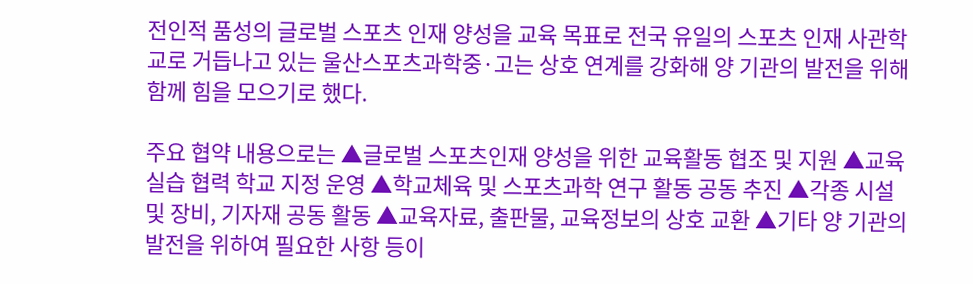전인적 품성의 글로벌 스포츠 인재 양성을 교육 목표로 전국 유일의 스포츠 인재 사관학교로 거듭나고 있는 울산스포츠과학중·고는 상호 연계를 강화해 양 기관의 발전을 위해 함께 힘을 모으기로 했다.

주요 협약 내용으로는 ▲글로벌 스포츠인재 양성을 위한 교육활동 협조 및 지원 ▲교육 실습 협력 학교 지정 운영 ▲학교체육 및 스포츠과학 연구 활동 공동 추진 ▲각종 시설 및 장비, 기자재 공동 활동 ▲교육자료, 출판물, 교육정보의 상호 교환 ▲기타 양 기관의 발전을 위하여 필요한 사항 등이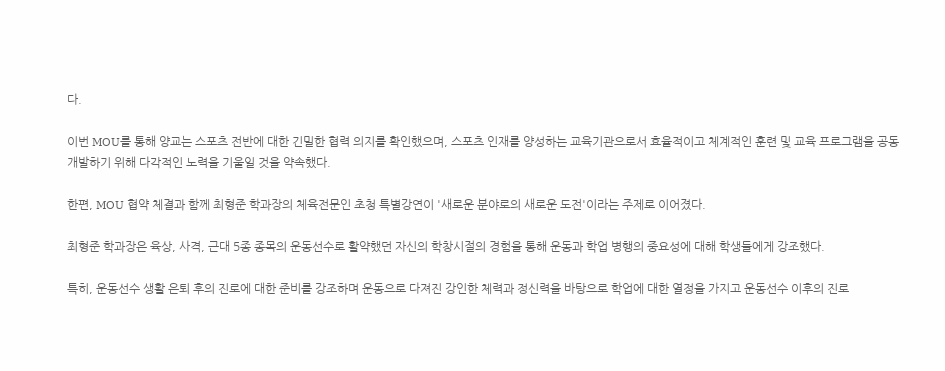다.

이번 MOU를 통해 양교는 스포츠 전반에 대한 긴밀한 협력 의지를 확인했으며, 스포츠 인재를 양성하는 교육기관으로서 효율적이고 체계적인 훈련 및 교육 프로그램을 공동 개발하기 위해 다각적인 노력을 기울일 것을 약속했다.

한편, MOU 협약 체결과 함께 최형준 학과장의 체육전문인 초청 특별강연이 '새로운 분야로의 새로운 도전'이라는 주제로 이어졌다.

최형준 학과장은 육상, 사격, 근대 5종 종목의 운동선수로 활약했던 자신의 학창시절의 경험을 통해 운동과 학업 병행의 중요성에 대해 학생들에게 강조했다.

특히, 운동선수 생활 은퇴 후의 진로에 대한 준비를 강조하며 운동으로 다져진 강인한 체력과 정신력을 바탕으로 학업에 대한 열정을 가지고 운동선수 이후의 진로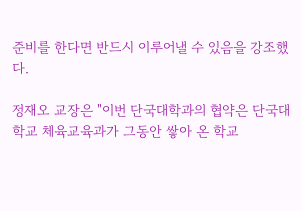준비를 한다면 반드시 이루어낼 수 있음을 강조했다.

정재오 교장은 "이번 단국대학과의 협약은 단국대학교 체육교육과가 그동안 쌓아 온 학교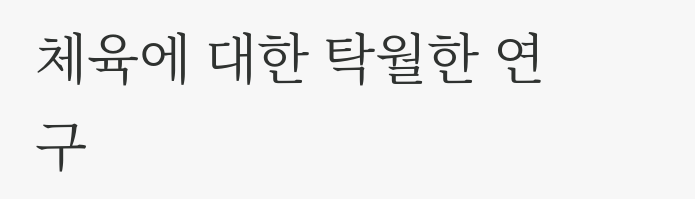체육에 대한 탁월한 연구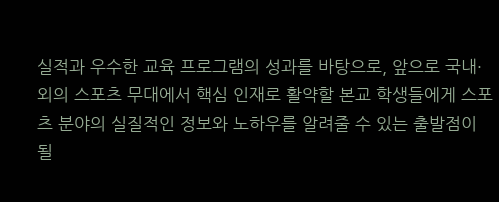실적과 우수한 교육 프로그램의 성과를 바탕으로, 앞으로 국내·외의 스포츠 무대에서 핵심 인재로 활약할 본교 학생들에게 스포츠 분야의 실질적인 정보와 노하우를 알려줄 수 있는 출발점이 될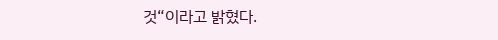것“이라고 밝혔다.